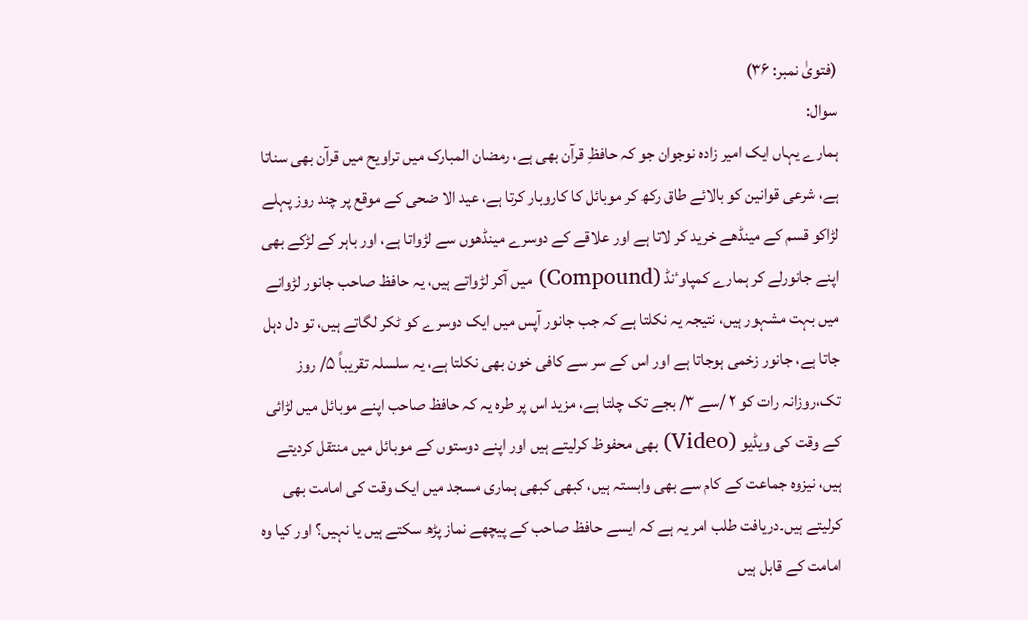(فتویٰ نمبر: ۳۶)
سوال:
ہمارے یہاں ایک امیر زادہ نوجوان جو کہ حافظِ قرآن بھی ہے، رمضان المبارک میں تراویح میں قرآن بھی سناتا ہے، شرعی قوانین کو بالائے طاق رکھ کر موبائل کا کاروبار کرتا ہے، عید الا ضحی کے موقع پر چند روز پہلے لڑاکو قسم کے مینڈھے خرید کر لاتا ہے اور علاقے کے دوسرے مینڈھوں سے لڑواتا ہے، اور باہر کے لڑکے بھی اپنے جانورلے کر ہمارے کمپاوٴنڈ (Compound) میں آکر لڑواتے ہیں، یہ حافظ صاحب جانور لڑوانے میں بہت مشہور ہیں، نتیجہ یہ نکلتا ہے کہ جب جانور آپس میں ایک دوسرے کو ٹکر لگاتے ہیں، تو دل دہل جاتا ہے، جانور زخمی ہوجاتا ہے اور اس کے سر سے کافی خون بھی نکلتا ہے، یہ سلسلہ تقریباً ۵/ روز تک،روزانہ رات کو ۲ /سے ۳/ بجے تک چلتا ہے، مزید اس پر طرہ یہ کہ حافظ صاحب اپنے موبائل میں لڑائی کے وقت کی ویڈیو (Video) بھی محفوظ کرلیتے ہیں اور اپنے دوستوں کے موبائل میں منتقل کردیتے ہیں، نیزوہ جماعت کے کام سے بھی وابستہ ہیں، کبھی کبھی ہماری مسجد میں ایک وقت کی امامت بھی کرلیتے ہیں۔دریافت طلب امر یہ ہے کہ ایسے حافظ صاحب کے پیچھے نماز پڑھ سکتے ہیں یا نہیں؟ اور کیا وہ امامت کے قابل ہیں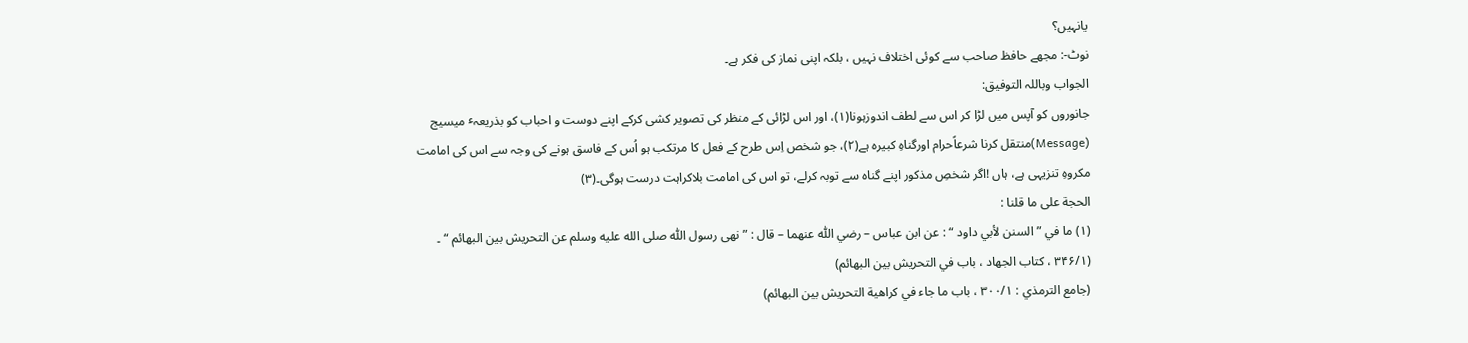یانہیں؟
نوٹ-: مجھے حافظ صاحب سے کوئی اختلاف نہیں ، بلکہ اپنی نماز کی فکر ہے۔
الجواب وباللہ التوفیق:
جانوروں کو آپس میں لڑا کر اس سے لطف اندوزہونا(۱)، اور اس لڑائی کے منظر کی تصویر کشی کرکے اپنے دوست و احباب کو بذریعہٴ میسیج (Message)منتقل کرنا شرعاًحرام اورگناہِ کبیرہ ہے(۲)، جو شخص اِس طرح کے فعل کا مرتکب ہو اُس کے فاسق ہونے کی وجہ سے اس کی امامت مکروہِ تنزیہی ہے، ہاں !اگر شخصِ مذکور اپنے گناہ سے توبہ کرلے، تو اس کی امامت بلاکراہت درست ہوگی۔(۳)
الحجة علی ما قلنا :
(۱) ما في ” السنن لأبي داود “ : عن ابن عباس – رضي اللّٰه عنهما – قال : ” نهی رسول اللّٰه صلى الله عليه وسلم عن التحریش بین البهائم “ ۔
(۳۴۶/۱ ، کتاب الجهاد ، باب في التحریش بین البهائم)
(جامع الترمذي : ۳۰۰/۱ ، باب ما جاء في کراهیة التحریش بین البهائم)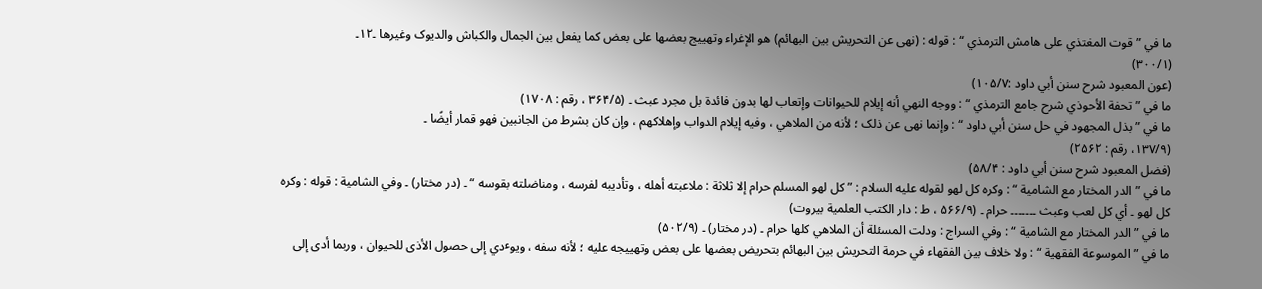ما في ” قوت المغتذي علی هامش الترمذي “ : قوله : (نهی عن التحریش بین البهائم) هو الإغراء وتهییج بعضها علی بعض کما یفعل بین الجمال والکباش والدیوک وغیرها ۔۱۲۔
(۳۰۰/۱)
(عون المعبود شرح سنن أبي داود :۱۰۵/۷)
ما في ” تحفة الأحوذي شرح جامع الترمذي “ : ووجه النهي أنه إیلام للحیوانات وإتعاب لها بدون فائدة بل مجرد عبث ۔ (۳۶۴/۵ ، رقم : ۱۷۰۸)
ما في ” بذل المجهود في حل سنن أبي داود “ : وإنما نهی عن ذلک ؛ لأنه من الملاهي ، وفیه إیلام الدواب وإهلاکهم ، وإن کان بشرط من الجانبین فهو قمار أیضًا ۔
(۱۳۷/۹، رقم : ۲۵۶۲)
(فضل المعبود شرح سنن أبي داود : ۵۸/۴)
ما في ” الدر المختار مع الشامیة “ : وکره کل لهو لقوله علیه السلام : ” کل لهو المسلم حرام إلا ثلاثة : ملاعبته أهله ، وتأدیبه لفرسه ، ومناضلته بقوسه “ ۔ (در مختار) ۔ وفي الشامیة : قوله : وکره کل لهو ۔ أي کل لعب وعبث ۔۔۔۔۔۔۔ حرام ۔ (۵۶۶/۹ ، ط : دار الکتب العلمیة بیروت)
ما في ” الدر المختار مع الشامیة “ : وفي السراج : ودلت المسئلة أن الملاهي کلها حرام ۔ (در مختار) ۔ (۵۰۲/۹)
ما في ” الموسوعة الفقهیة “ : ولا خلاف بین الفقهاء في حرمة التحریش بین البهائم بتحریض بعضها علی بعض وتهییجه علیه ؛ لأنه سفه ، ویوٴدي إلی حصول الأذی للحیوان ، وربما أدی إلی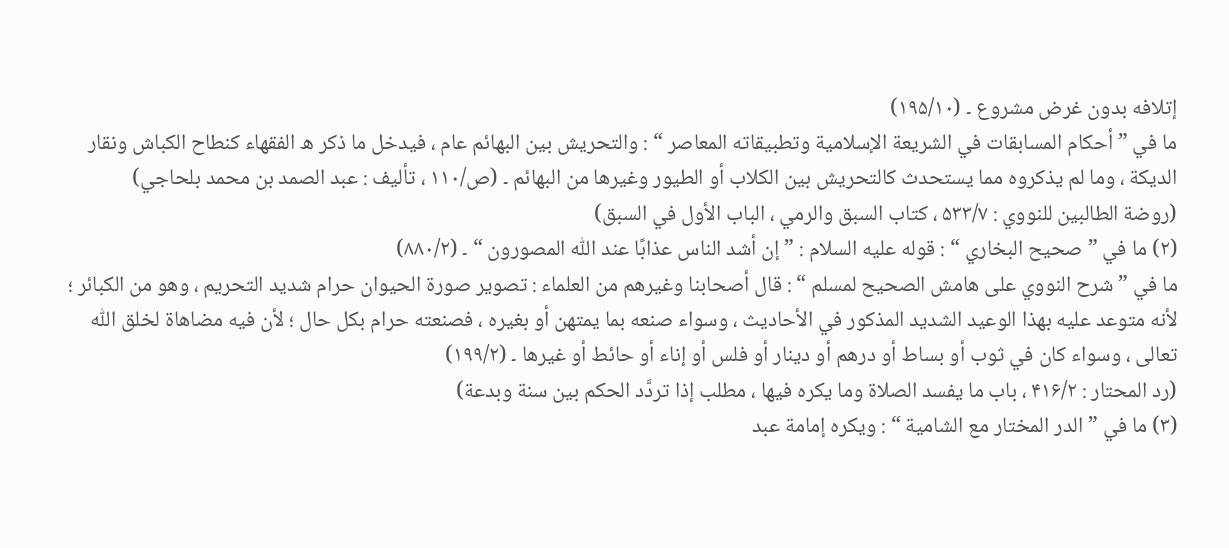إتلافه بدون غرض مشروع ۔ (۱۹۵/۱۰)
ما في ” أحکام المسابقات في الشریعة الإسلامیة وتطبیقاته المعاصر “ : والتحریش بین البهائم عام ، فیدخل ما ذکر ه الفقهاء کنطاح الکباش ونقار الدیکة ، وما لم یذکروه مما یستحدث کالتحریش بین الکلاب أو الطیور وغیرها من البهائم ۔ (ص/۱۱۰ ، تألیف : عبد الصمد بن محمد بلحاجي)
(روضة الطالبین للنووي : ۵۳۳/۷ ، کتاب السبق والرمي ، الباب الأول في السبق)
(۲) ما في ” صحیح البخاري “ : قوله علیه السلام : ” إن أشد الناس عذابًا عند اللّٰه المصورون “ ۔ (۸۸۰/۲)
ما في ” شرح النووي علی هامش الصحیح لمسلم “ : قال أصحابنا وغیرهم من العلماء : تصویر صورة الحیوان حرام شدید التحریم ، وهو من الکبائر ؛ لأنه متوعد علیه بهذا الوعید الشدید المذکور في الأحادیث ، وسواء صنعه بما یمتهن أو بغیره ، فصنعته حرام بکل حال ؛ لأن فیه مضاهاة لخلق اللّٰه تعالی ، وسواء کان في ثوب أو بساط أو درهم أو دینار أو فلس أو إناء أو حائط أو غیرها ۔ (۱۹۹/۲)
(رد المحتار : ۴۱۶/۲ ، باب ما یفسد الصلاة وما یکره فیها ، مطلب إذا تردَّد الحکم بین سنة وبدعة)
(۳) ما في ” الدر المختار مع الشامیة “ : ویکره إمامة عبد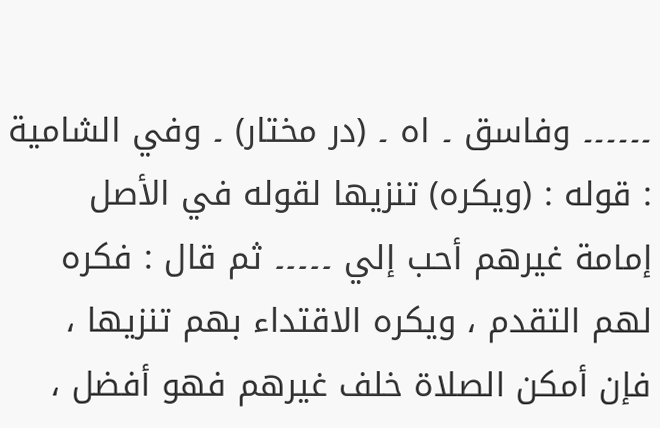۔۔۔۔۔۔ وفاسق ۔ اه ۔ (در مختار) ۔ وفي الشامیة : قوله : (ویکره) تنزیها لقوله في الأصل إمامة غیرهم أحب إلي ۔۔۔۔۔ ثم قال : فکره لهم التقدم ، ویکره الاقتداء بهم تنزیها ، فإن أمکن الصلاة خلف غیرهم فهو أفضل ،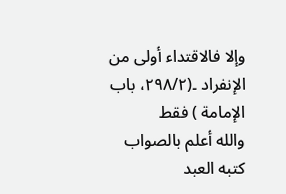وإلا فالاقتداء أولی من الإنفراد ۔(۲۹۸/۲، باب الإمامة ) فقط
والله أعلم بالصواب
کتبه العبد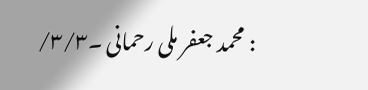: محمد جعفر ملی رحمانی ۔۳/۳/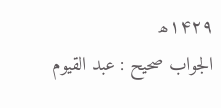۱۴۲۹ھ
الجواب صحیح : عبد القیوم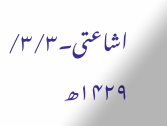اشاعتی۔۳/۳/ ۱۴۲۹ھ